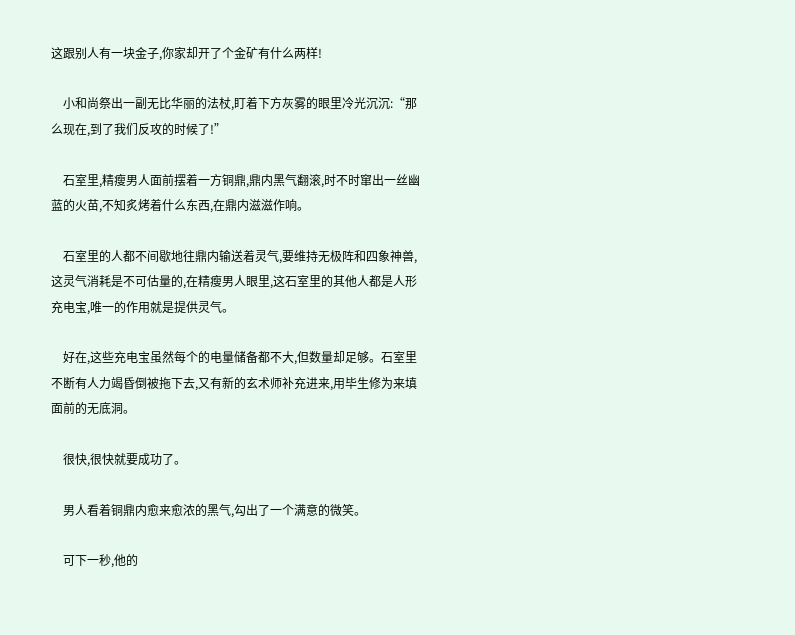这跟别人有一块金子,你家却开了个金矿有什么两样!

    小和尚祭出一副无比华丽的法杖,盯着下方灰雾的眼里冷光沉沉:“那么现在,到了我们反攻的时候了!”

    石室里,精瘦男人面前摆着一方铜鼎,鼎内黑气翻滚,时不时窜出一丝幽蓝的火苗,不知炙烤着什么东西,在鼎内滋滋作响。

    石室里的人都不间歇地往鼎内输送着灵气,要维持无极阵和四象神兽,这灵气消耗是不可估量的,在精瘦男人眼里,这石室里的其他人都是人形充电宝,唯一的作用就是提供灵气。

    好在,这些充电宝虽然每个的电量储备都不大,但数量却足够。石室里不断有人力竭昏倒被拖下去,又有新的玄术师补充进来,用毕生修为来填面前的无底洞。

    很快,很快就要成功了。

    男人看着铜鼎内愈来愈浓的黑气,勾出了一个满意的微笑。

    可下一秒,他的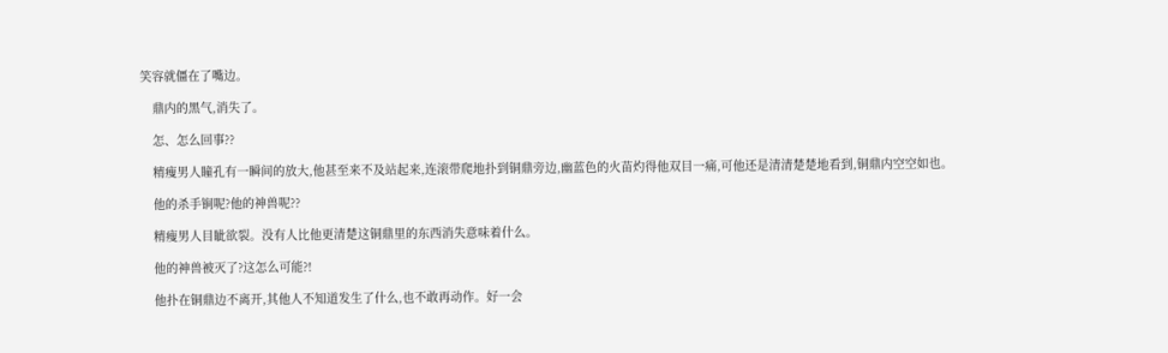笑容就僵在了嘴边。

    鼎内的黑气,消失了。

    怎、怎么回事??

    精瘦男人瞳孔有一瞬间的放大,他甚至来不及站起来,连滚带爬地扑到铜鼎旁边,幽蓝色的火苗灼得他双目一痛,可他还是清清楚楚地看到,铜鼎内空空如也。

    他的杀手锏呢?他的神兽呢??

    精瘦男人目眦欲裂。没有人比他更清楚这铜鼎里的东西消失意味着什么。

    他的神兽被灭了?这怎么可能?!

    他扑在铜鼎边不离开,其他人不知道发生了什么,也不敢再动作。好一会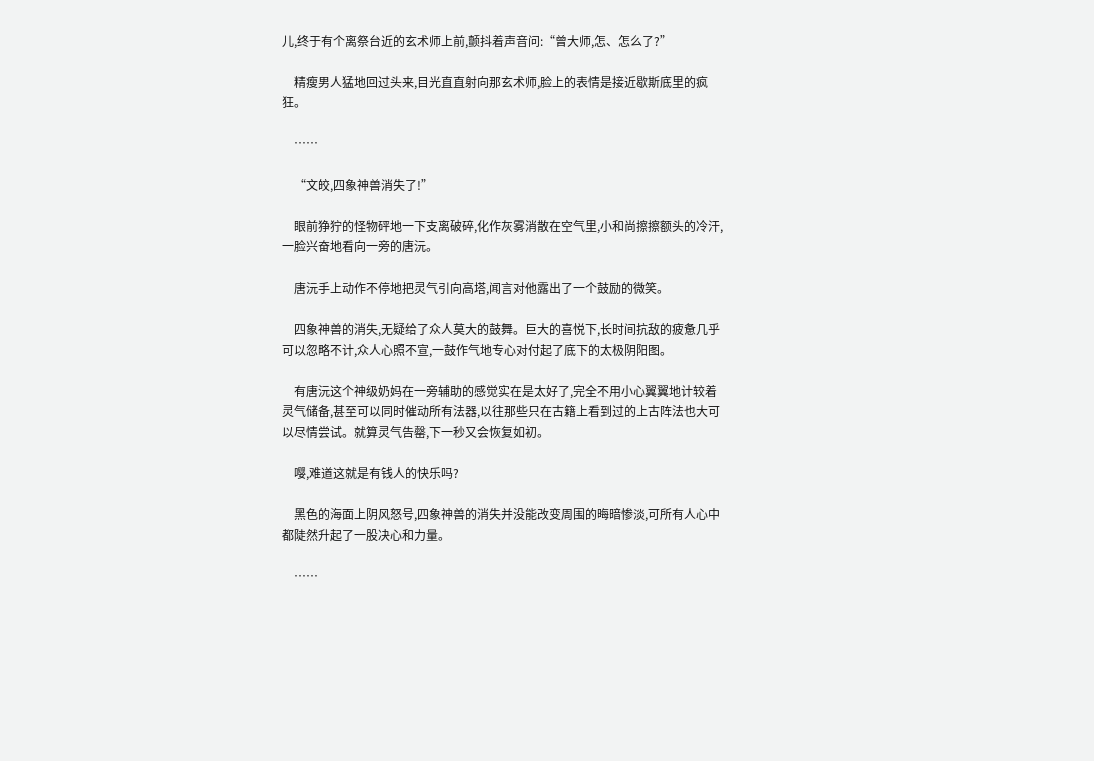儿,终于有个离祭台近的玄术师上前,颤抖着声音问:“曾大师,怎、怎么了?”

    精瘦男人猛地回过头来,目光直直射向那玄术师,脸上的表情是接近歇斯底里的疯狂。

    ……

    “文皎,四象神兽消失了!”

    眼前狰狞的怪物砰地一下支离破碎,化作灰雾消散在空气里,小和尚擦擦额头的冷汗,一脸兴奋地看向一旁的唐沅。

    唐沅手上动作不停地把灵气引向高塔,闻言对他露出了一个鼓励的微笑。

    四象神兽的消失,无疑给了众人莫大的鼓舞。巨大的喜悦下,长时间抗敌的疲惫几乎可以忽略不计,众人心照不宣,一鼓作气地专心对付起了底下的太极阴阳图。

    有唐沅这个神级奶妈在一旁辅助的感觉实在是太好了,完全不用小心翼翼地计较着灵气储备,甚至可以同时催动所有法器,以往那些只在古籍上看到过的上古阵法也大可以尽情尝试。就算灵气告罄,下一秒又会恢复如初。

    嘤,难道这就是有钱人的快乐吗?

    黑色的海面上阴风怒号,四象神兽的消失并没能改变周围的晦暗惨淡,可所有人心中都陡然升起了一股决心和力量。

    ……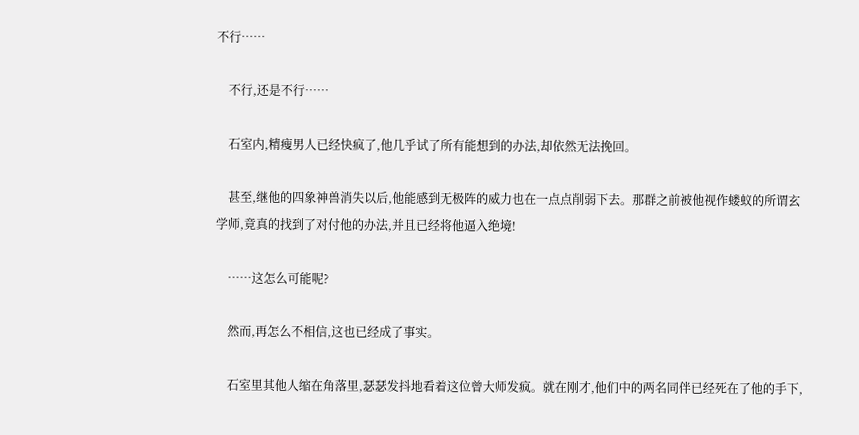不行……

    不行,还是不行……

    石室内,精瘦男人已经快疯了,他几乎试了所有能想到的办法,却依然无法挽回。

    甚至,继他的四象神兽消失以后,他能感到无极阵的威力也在一点点削弱下去。那群之前被他视作蝼蚁的所谓玄学师,竟真的找到了对付他的办法,并且已经将他逼入绝境!

    ……这怎么可能呢?

    然而,再怎么不相信,这也已经成了事实。

    石室里其他人缩在角落里,瑟瑟发抖地看着这位曾大师发疯。就在刚才,他们中的两名同伴已经死在了他的手下,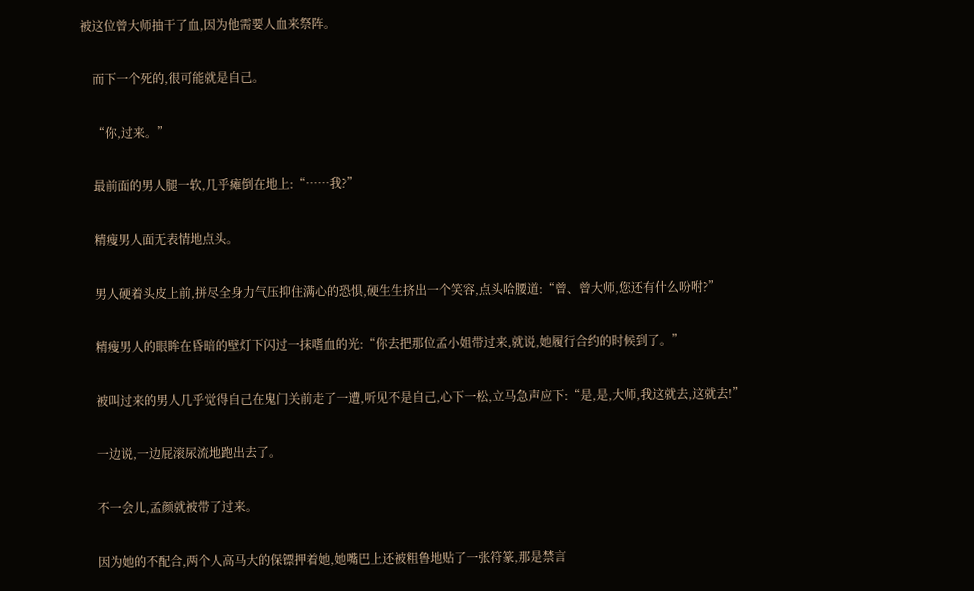被这位曾大师抽干了血,因为他需要人血来祭阵。

    而下一个死的,很可能就是自己。

    “你,过来。”

    最前面的男人腿一软,几乎瘫倒在地上:“……我?”

    精瘦男人面无表情地点头。

    男人硬着头皮上前,拼尽全身力气压抑住满心的恐惧,硬生生挤出一个笑容,点头哈腰道:“曾、曾大师,您还有什么吩咐?”

    精瘦男人的眼眸在昏暗的壁灯下闪过一抹嗜血的光:“你去把那位孟小姐带过来,就说,她履行合约的时候到了。”

    被叫过来的男人几乎觉得自己在鬼门关前走了一遭,听见不是自己,心下一松,立马急声应下:“是,是,大师,我这就去,这就去!”

    一边说,一边屁滚尿流地跑出去了。

    不一会儿,孟颜就被带了过来。

    因为她的不配合,两个人高马大的保镖押着她,她嘴巴上还被粗鲁地贴了一张符篆,那是禁言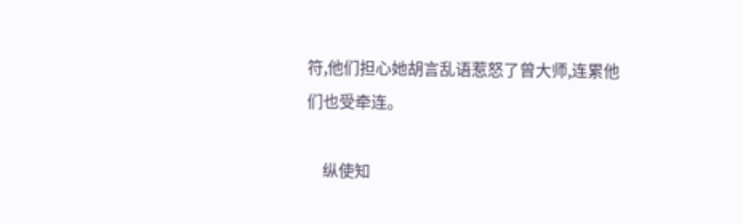符,他们担心她胡言乱语惹怒了曾大师,连累他们也受牵连。

    纵使知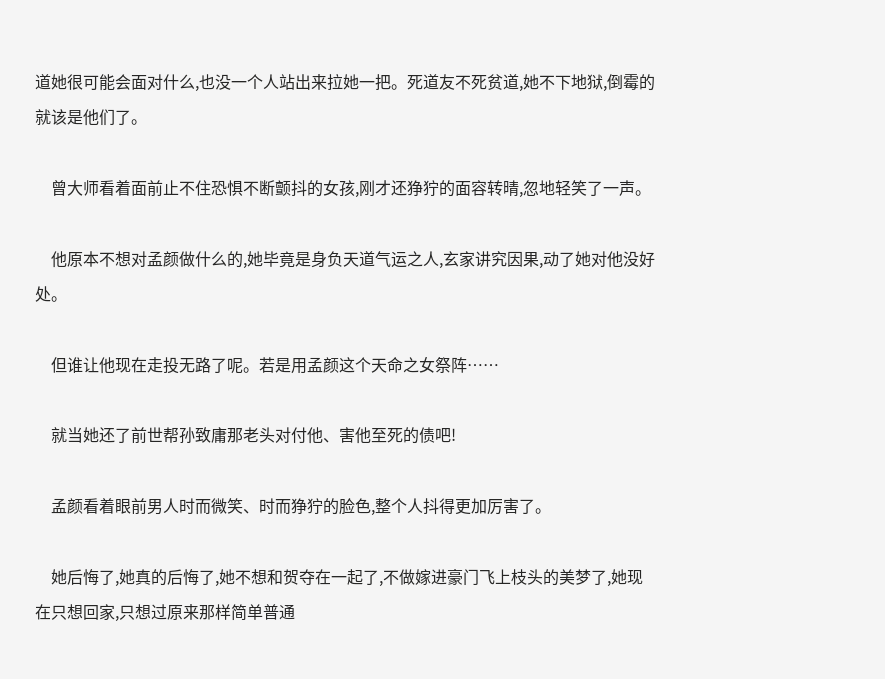道她很可能会面对什么,也没一个人站出来拉她一把。死道友不死贫道,她不下地狱,倒霉的就该是他们了。

    曾大师看着面前止不住恐惧不断颤抖的女孩,刚才还狰狞的面容转晴,忽地轻笑了一声。

    他原本不想对孟颜做什么的,她毕竟是身负天道气运之人,玄家讲究因果,动了她对他没好处。

    但谁让他现在走投无路了呢。若是用孟颜这个天命之女祭阵……

    就当她还了前世帮孙致庸那老头对付他、害他至死的债吧!

    孟颜看着眼前男人时而微笑、时而狰狞的脸色,整个人抖得更加厉害了。

    她后悔了,她真的后悔了,她不想和贺夺在一起了,不做嫁进豪门飞上枝头的美梦了,她现在只想回家,只想过原来那样简单普通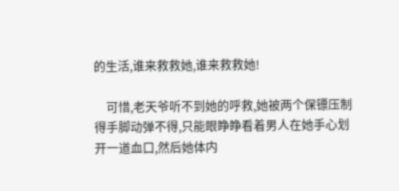的生活,谁来救救她,谁来救救她!

    可惜,老天爷听不到她的呼救,她被两个保镖压制得手脚动弹不得,只能眼睁睁看着男人在她手心划开一道血口,然后她体内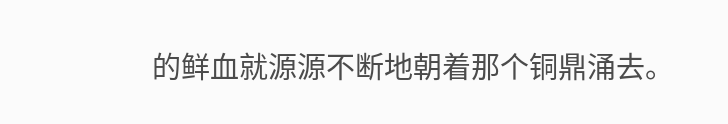的鲜血就源源不断地朝着那个铜鼎涌去。